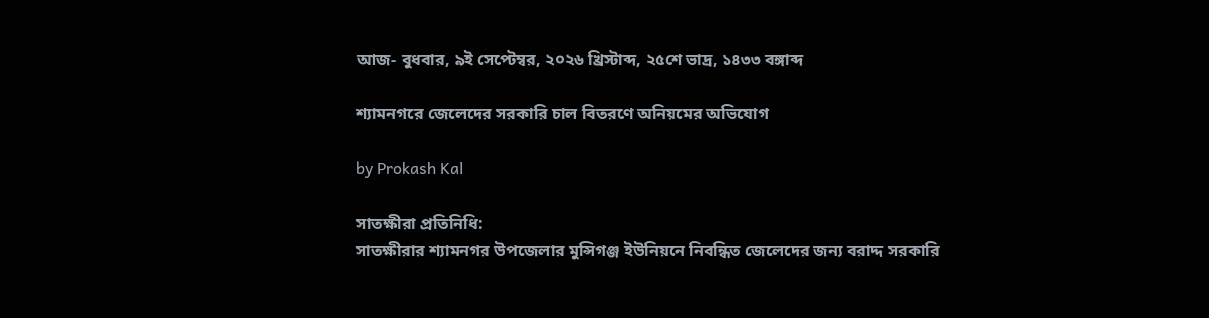আজ- বুধবার, ৯ই সেপ্টেম্বর, ২০২৬ খ্রিস্টাব্দ, ২৫শে ভাদ্র, ১৪৩৩ বঙ্গাব্দ

শ্যামনগরে জেলেদের সরকারি চাল বিতরণে অনিয়মের অভিযোগ

by Prokash Kal

সাতক্ষীরা প্রতিনিধি:
সাতক্ষীরার শ্যামনগর উপজেলার মুন্সিগঞ্জ ইউনিয়নে নিবন্ধিত জেলেদের জন্য বরাদ্দ সরকারি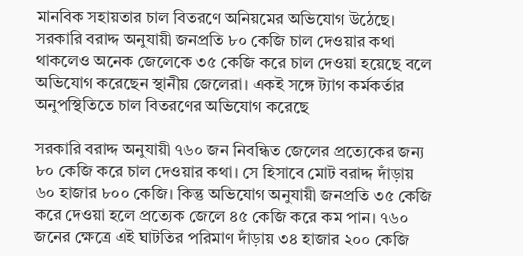মানবিক সহায়তার চাল বিতরণে অনিয়মের অভিযোগ উঠেছে। সরকারি বরাদ্দ অনুযায়ী জনপ্রতি ৮০ কেজি চাল দেওয়ার কথা থাকলেও অনেক জেলেকে ৩৫ কেজি করে চাল দেওয়া হয়েছে বলে অভিযোগ করেছেন স্থানীয় জেলেরা। একই সঙ্গে ট্যাগ কর্মকর্তার অনুপস্থিতিতে চাল বিতরণের অভিযোগ করেছে

সরকারি বরাদ্দ অনুযায়ী ৭৬০ জন নিবন্ধিত জেলের প্রত্যেকের জন্য ৮০ কেজি করে চাল দেওয়ার কথা। সে হিসাবে মোট বরাদ্দ দাঁড়ায় ৬০ হাজার ৮০০ কেজি। কিন্তু অভিযোগ অনুযায়ী জনপ্রতি ৩৫ কেজি করে দেওয়া হলে প্রত্যেক জেলে ৪৫ কেজি করে কম পান। ৭৬০ জনের ক্ষেত্রে এই ঘাটতির পরিমাণ দাঁড়ায় ৩৪ হাজার ২০০ কেজি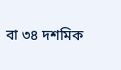বা ৩৪ দশমিক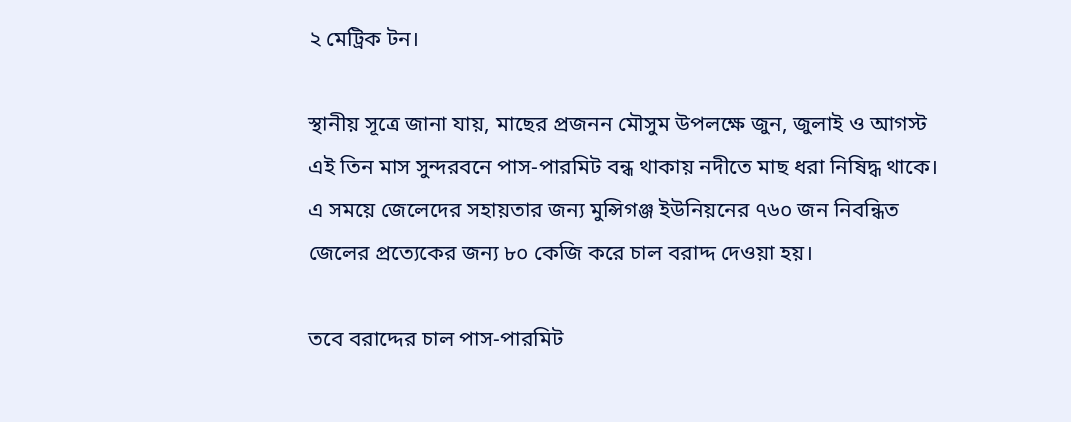২ মেট্রিক টন।

স্থানীয় সূত্রে জানা যায়, মাছের প্রজনন মৌসুম উপলক্ষে জুন, জুলাই ও আগস্ট এই তিন মাস সুন্দরবনে পাস-পারমিট বন্ধ থাকায় নদীতে মাছ ধরা নিষিদ্ধ থাকে। এ সময়ে জেলেদের সহায়তার জন্য মুন্সিগঞ্জ ইউনিয়নের ৭৬০ জন নিবন্ধিত জেলের প্রত্যেকের জন্য ৮০ কেজি করে চাল বরাদ্দ দেওয়া হয়।

তবে বরাদ্দের চাল পাস-পারমিট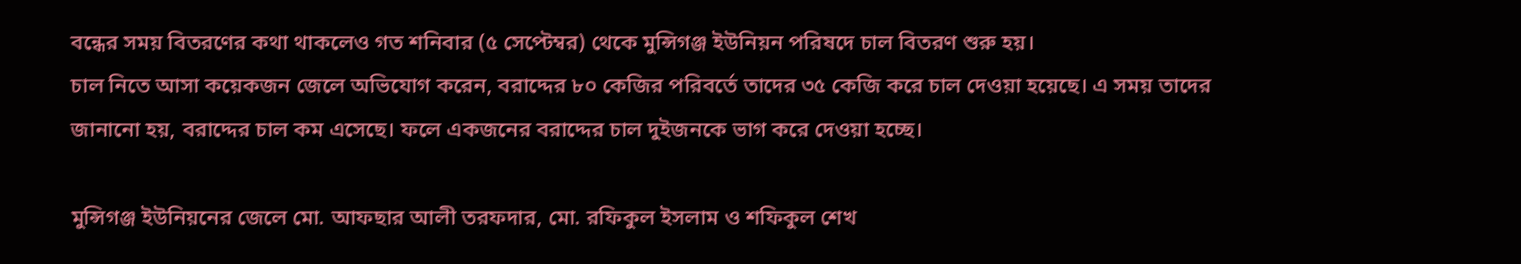বন্ধের সময় বিতরণের কথা থাকলেও গত শনিবার (৫ সেপ্টেম্বর) থেকে মুন্সিগঞ্জ ইউনিয়ন পরিষদে চাল বিতরণ শুরু হয়।
চাল নিতে আসা কয়েকজন জেলে অভিযোগ করেন, বরাদ্দের ৮০ কেজির পরিবর্তে তাদের ৩৫ কেজি করে চাল দেওয়া হয়েছে। এ সময় তাদের জানানো হয়, বরাদ্দের চাল কম এসেছে। ফলে একজনের বরাদ্দের চাল দুইজনকে ভাগ করে দেওয়া হচ্ছে।

মুন্সিগঞ্জ ইউনিয়নের জেলে মো. আফছার আলী তরফদার, মো. রফিকুল ইসলাম ও শফিকুল শেখ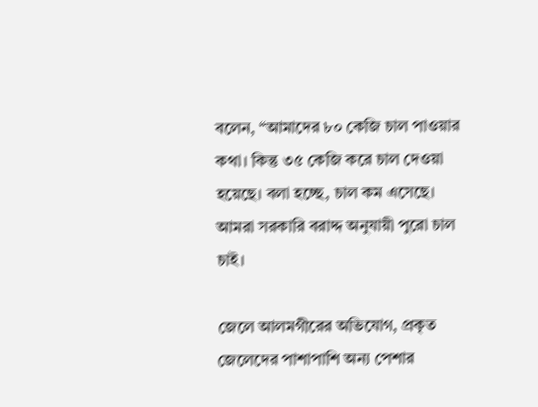বলেন, “আমাদের ৮০ কেজি চাল পাওয়ার কথা। কিন্তু ৩৫ কেজি করে চাল দেওয়া হয়েছে। বলা হচ্ছে, চাল কম এসেছে। আমরা সরকারি বরাদ্দ অনুযায়ী পুরো চাল চাই।

জেলে আলমগীরের অভিযোগ, প্রকৃত জেলেদের পাশাপাশি অন্য পেশার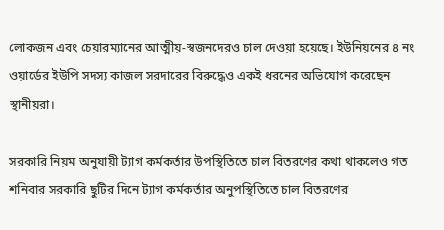লোকজন এবং চেয়ারম্যানের আত্মীয়-স্বজনদেরও চাল দেওয়া হয়েছে। ইউনিয়নের ৪ নং ওয়ার্ডের ইউপি সদস্য কাজল সরদারের বিরুদ্ধেও একই ধরনের অভিযোগ করেছেন স্থানীয়রা।

সরকারি নিয়ম অনুযায়ী ট্যাগ কর্মকর্তার উপস্থিতিতে চাল বিতরণের কথা থাকলেও গত শনিবার সরকারি ছুটির দিনে ট্যাগ কর্মকর্তার অনুপস্থিতিতে চাল বিতরণের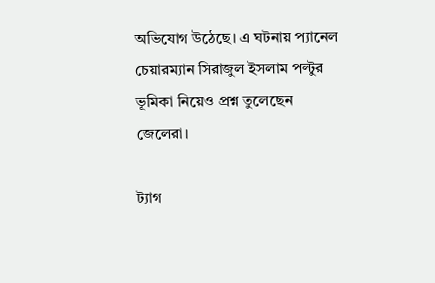অভিযোগ উঠেছে। এ ঘটনায় প্যানেল চেয়ারম্যান সিরাজুল ইসলাম পল্টুর ভূমিকা নিয়েও প্রশ্ন তুলেছেন জেলেরা।

ট্যাগ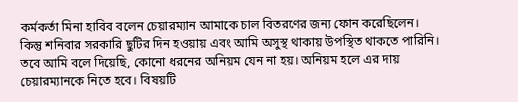কর্মকর্তা মিনা হাবিব বলেন চেয়ারম্যান আমাকে চাল বিতরণের জন্য ফোন করেছিলেন। কিন্তু শনিবার সরকারি ছুটির দিন হওয়ায় এবং আমি অসুস্থ থাকায় উপস্থিত থাকতে পারিনি। তবে আমি বলে দিয়েছি, কোনো ধরনের অনিয়ম যেন না হয়। অনিয়ম হলে এর দায় চেয়ারম্যানকে নিতে হবে। বিষয়টি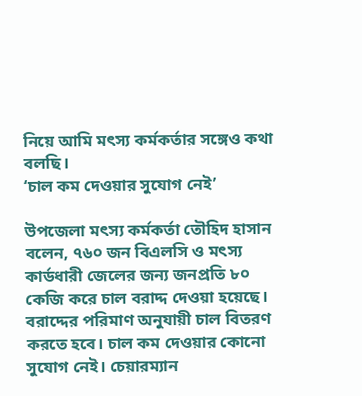নিয়ে আমি মৎস্য কর্মকর্তার সঙ্গেও কথা বলছি।
‘চাল কম দেওয়ার সুযোগ নেই’

উপজেলা মৎস্য কর্মকর্তা তৌহিদ হাসান বলেন, ৭৬০ জন বিএলসি ও মৎস্য কার্ডধারী জেলের জন্য জনপ্রতি ৮০ কেজি করে চাল বরাদ্দ দেওয়া হয়েছে। বরাদ্দের পরিমাণ অনুযায়ী চাল বিতরণ করতে হবে। চাল কম দেওয়ার কোনো সুযোগ নেই। চেয়ারম্যান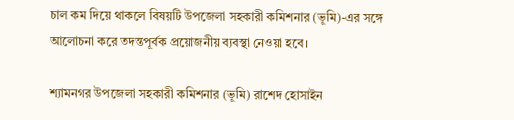চাল কম দিয়ে থাকলে বিষয়টি উপজেলা সহকারী কমিশনার (ভূমি)-এর সঙ্গে আলোচনা করে তদন্তপূর্বক প্রয়োজনীয় ব্যবস্থা নেওয়া হবে।

শ্যামনগর উপজেলা সহকারী কমিশনার (ভূমি) রাশেদ হোসাইন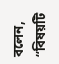বলেন, “বিষয়টি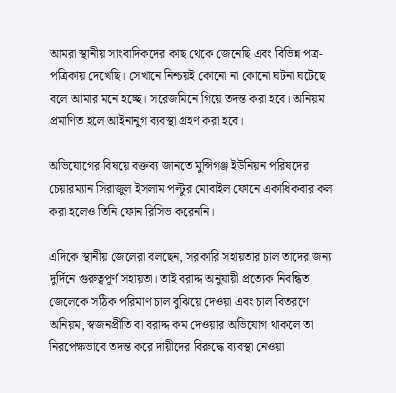আমরা স্থানীয় সাংবাদিকদের কাছ থেকে জেনেছি এবং বিভিন্ন পত্র-পত্রিকায় দেখেছি। সেখানে নিশ্চয়ই কোনো না কোনো ঘটনা ঘটেছে বলে আমার মনে হচ্ছে। সরেজমিনে গিয়ে তদন্ত করা হবে। অনিয়ম প্রমাণিত হলে আইনানুগ ব্যবস্থা গ্রহণ করা হবে।

অভিযোগের বিষয়ে বক্তব্য জানতে মুন্সিগঞ্জ ইউনিয়ন পরিষদের চেয়ারম্যান সিরাজুল ইসলাম পল্টুর মোবাইল ফোনে একাধিকবার কল করা হলেও তিনি ফোন রিসিভ করেননি।

এদিকে স্থানীয় জেলেরা বলছেন, সরকারি সহায়তার চাল তাদের জন্য দুর্দিনে গুরুত্বপূর্ণ সহায়তা। তাই বরাদ্দ অনুযায়ী প্রত্যেক নিবন্ধিত জেলেকে সঠিক পরিমাণ চাল বুঝিয়ে দেওয়া এবং চাল বিতরণে অনিয়ম, স্বজনপ্রীতি বা বরাদ্দ কম দেওয়ার অভিযোগ থাকলে তা নিরপেক্ষভাবে তদন্ত করে দায়ীদের বিরুদ্ধে ব্যবস্থা নেওয়া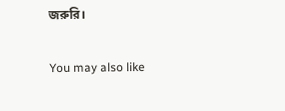জরুরি।

You may also like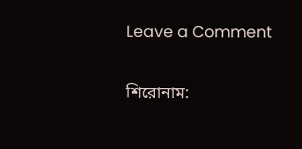Leave a Comment

শিরোনাম: